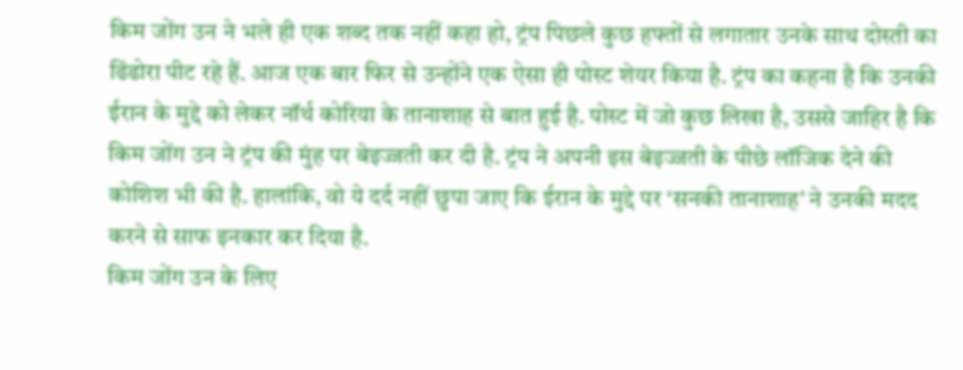किम जोंग उन ने भले ही एक शब्द तक नहीं कहा हो, ट्रंप पिछले कुछ हफ्तों से लगातार उनके साथ दोस्ती का ढिंढोरा पीट रहे हैं. आज एक बार फिर से उन्होंने एक ऐसा ही पोस्ट शेयर किया है. ट्रंप का कहना है कि उनकी ईरान के मुद्दे को लेकर नॉर्थ कोरिया के तानाशाह से बात हुई है. पोस्ट में जो कुछ लिखा है, उससे जाहिर है कि किम जोंग उन ने ट्रंप की मुंह पर बेइज्जती कर दी है. ट्रंप ने अपनी इस बेइज्जती के पीछे लॉजिक देने की कोशिश भी की है. हालांकि, वो ये दर्द नहीं छुपा जाए कि ईरान के मुद्दे पर ‘सनकी तानाशाह’ ने उनकी मदद करने से साफ इनकार कर दिया है.
किम जोंग उन के लिए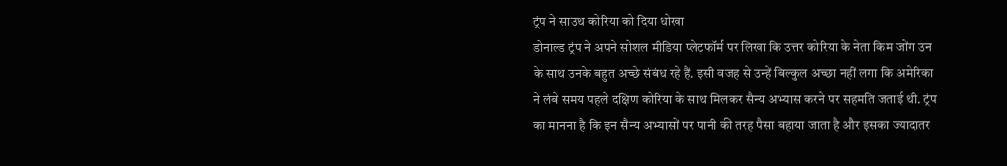ट्रंप ने साउथ कोरिया को दिया धोखा
डोनाल्ड ट्रंप ने अपने सोशल मीडिया प्लेटफॉर्म पर लिखा कि उत्तर कोरिया के नेता किम जोंग उन के साथ उनके बहुत अच्छे संबंध रहे हैं. इसी वजह से उन्हें बिल्कुल अच्छा नहीं लगा कि अमेरिका ने लंबे समय पहले दक्षिण कोरिया के साथ मिलकर सैन्य अभ्यास करने पर सहमति जताई थी. ट्रंप का मानना है कि इन सैन्य अभ्यासों पर पानी की तरह पैसा बहाया जाता है और इसका ज्यादातर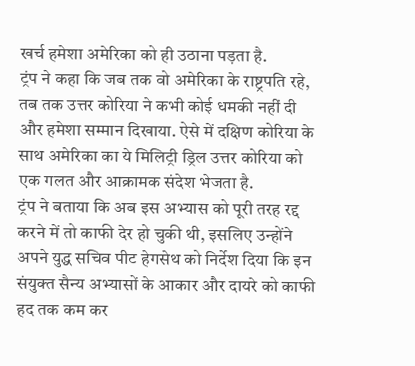खर्च हमेशा अमेरिका को ही उठाना पड़ता है.
ट्रंप ने कहा कि जब तक वो अमेरिका के राष्ट्रपति रहे, तब तक उत्तर कोरिया ने कभी कोई धमकी नहीं दी और हमेशा सम्मान दिखाया. ऐसे में दक्षिण कोरिया के साथ अमेरिका का ये मिलिट्री ड्रिल उत्तर कोरिया को एक गलत और आक्रामक संदेश भेजता है.
ट्रंप ने बताया कि अब इस अभ्यास को पूरी तरह रद्द करने में तो काफी देर हो चुकी थी, इसलिए उन्होंने अपने युद्ध सचिव पीट हेगसेथ को निर्देश दिया कि इन संयुक्त सैन्य अभ्यासों के आकार और दायरे को काफी हद तक कम कर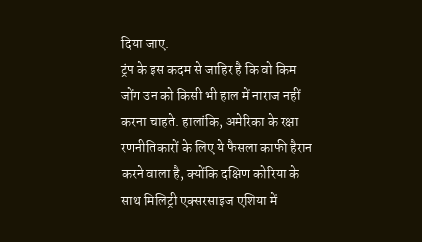दिया जाए.
ट्रंप के इस कदम से जाहिर है कि वो किम जोंग उन को किसी भी हाल में नाराज नहीं करना चाहते. हालांकि, अमेरिका के रक्षा रणनीतिकारों के लिए ये फैसला काफी हैरान करने वाला है, क्योंकि दक्षिण कोरिया के साथ मिलिट्री एक्सरसाइज एशिया में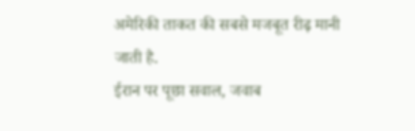अमेरिकी ताकत की सबसे मजबूत रीढ़ मानी जाती है.
ईरान पर पूछा सवाल, जवाब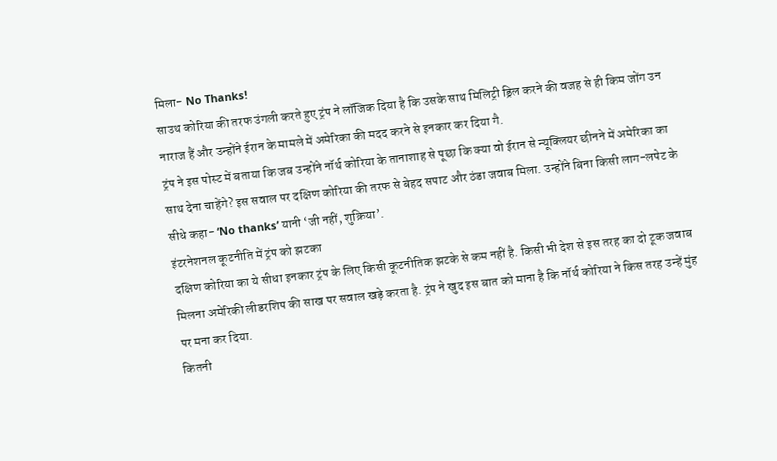मिला- No Thanks!
साउथ कोरिया की तरफ उंगली करते हुए ट्रंप ने लॉजिक दिया है कि उसके साथ मिलिट्री ड्रिल करने की वजह से ही किम जोंग उन नाराज हैं और उन्होंने ईरान के मामले में अमेरिका की मदद करने से इनकार कर दिया गै.
ट्रंप ने इस पोस्ट में बताया कि जब उन्होंने नॉर्थ कोरिया के तानाशाह से पूछा कि क्या वो ईरान से न्यूक्लियर छीनने में अमेरिका का साथ देना चाहेंगे? इस सवाल पर दक्षिण कोरिया की तरफ से बेहद सपाट और ठंडा जवाब मिला. उन्होंने बिना किसी लाग-लपेट के सीधे कहा- ‘No thanks’ यानी ‘जी नहीं, शुक्रिया’.
इंटरनेशनल कूटनीति में ट्रंप को झटका
दक्षिण कोरिया का ये सीधा इनकार ट्रंप के लिए किसी कूटनीतिक झटके से कम नहीं है. किसी भी देश से इस तरह का दो टूक जवाब मिलना अमेरिकी लीडरशिप की साख पर सवाल खड़े करता है. ट्रंप ने खुद इस बात को माना है कि नॉर्थ कोरिया ने किस तरह उन्हें मुंह पर मना कर दिया.
कितनी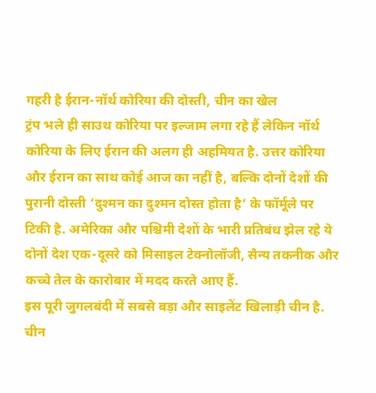गहरी है ईरान-नॉर्थ कोरिया की दोस्ती, चीन का खेल
ट्रंप भले ही साउथ कोरिया पर इल्जाम लगा रहे हैं लेकिन नॉर्थ कोरिया के लिए ईरान की अलग ही अहमियत है. उत्तर कोरिया और ईरान का साथ कोई आज का नहीं है, बल्कि दोनों देशों की पुरानी दोस्ती ‘दुश्मन का दुश्मन दोस्त होता है’ के फॉर्मूले पर टिकी है. अमेरिका और पश्चिमी देशों के भारी प्रतिबंध झेल रहे ये दोनों देश एक-दूसरे को मिसाइल टेक्नोलॉजी, सैन्य तकनीक और कच्चे तेल के कारोबार में मदद करते आए हैं.
इस पूरी जुगलबंदी में सबसे बड़ा और साइलेंट खिलाड़ी चीन है. चीन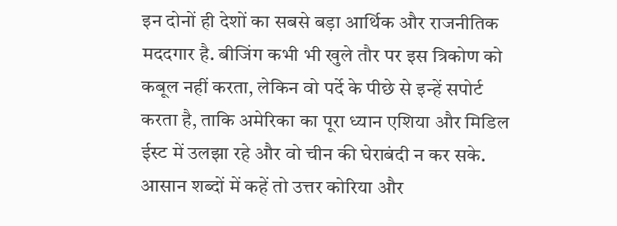इन दोनों ही देशों का सबसे बड़ा आर्थिक और राजनीतिक मददगार है. बीजिंग कभी भी खुले तौर पर इस त्रिकोण को कबूल नहीं करता, लेकिन वो पर्दे के पीछे से इन्हें सपोर्ट करता है, ताकि अमेरिका का पूरा ध्यान एशिया और मिडिल ईस्ट में उलझा रहे और वो चीन की घेराबंदी न कर सके. आसान शब्दों में कहें तो उत्तर कोरिया और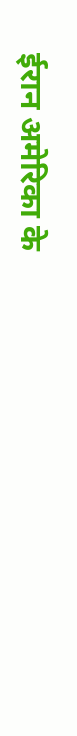ईरान अमेरिका के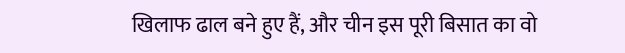खिलाफ ढाल बने हुए हैं, और चीन इस पूरी बिसात का वो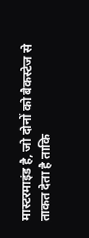मास्टरमाइंड है, जो दोनों को बैकस्टेज से ताकत देता है ताकि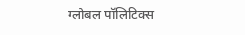ग्लोबल पॉलिटिक्स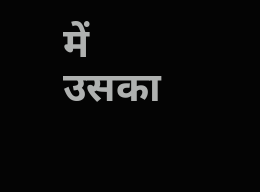में उसका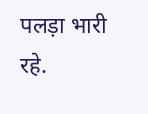पलड़ा भारी रहे.